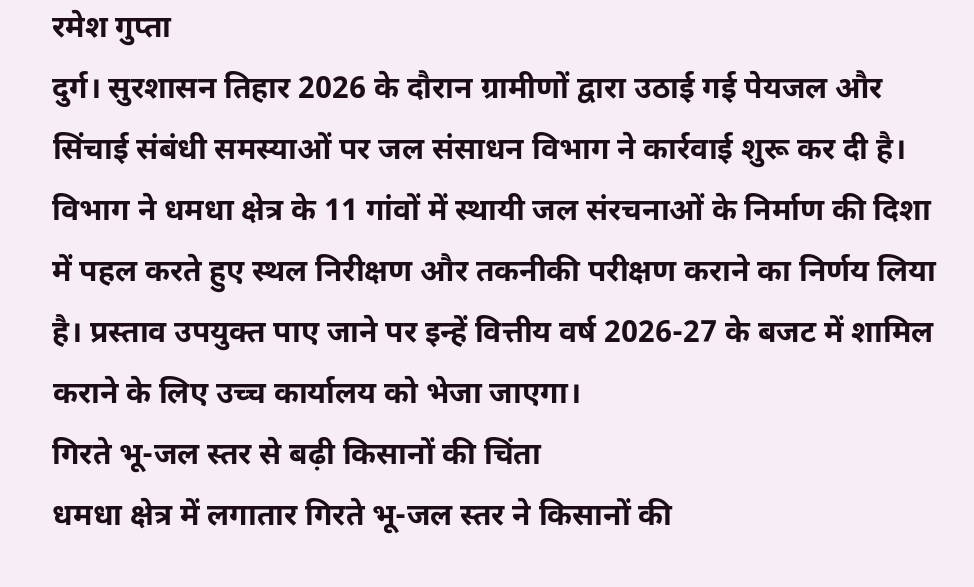रमेश गुप्ता
दुर्ग। सुरशासन तिहार 2026 के दौरान ग्रामीणों द्वारा उठाई गई पेयजल और सिंचाई संबंधी समस्याओं पर जल संसाधन विभाग ने कार्रवाई शुरू कर दी है। विभाग ने धमधा क्षेत्र के 11 गांवों में स्थायी जल संरचनाओं के निर्माण की दिशा में पहल करते हुए स्थल निरीक्षण और तकनीकी परीक्षण कराने का निर्णय लिया है। प्रस्ताव उपयुक्त पाए जाने पर इन्हें वित्तीय वर्ष 2026-27 के बजट में शामिल कराने के लिए उच्च कार्यालय को भेजा जाएगा।
गिरते भू-जल स्तर से बढ़ी किसानों की चिंता
धमधा क्षेत्र में लगातार गिरते भू-जल स्तर ने किसानों की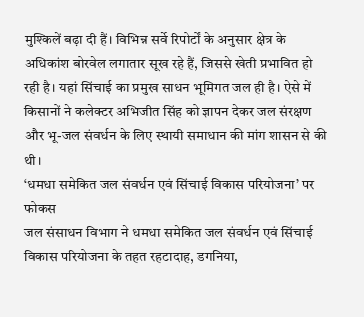मुश्किलें बढ़ा दी हैं। विभिन्न सर्वे रिपोर्टों के अनुसार क्षेत्र के अधिकांश बोरवेल लगातार सूख रहे हैं, जिससे खेती प्रभावित हो रही है। यहां सिंचाई का प्रमुख साधन भूमिगत जल ही है। ऐसे में किसानों ने कलेक्टर अभिजीत सिंह को ज्ञापन देकर जल संरक्षण और भू-जल संवर्धन के लिए स्थायी समाधान की मांग शासन से की थी।
‘धमधा समेकित जल संवर्धन एवं सिंचाई विकास परियोजना’ पर फोकस
जल संसाधन विभाग ने धमधा समेकित जल संवर्धन एवं सिंचाई विकास परियोजना के तहत रहटादाह, डगनिया,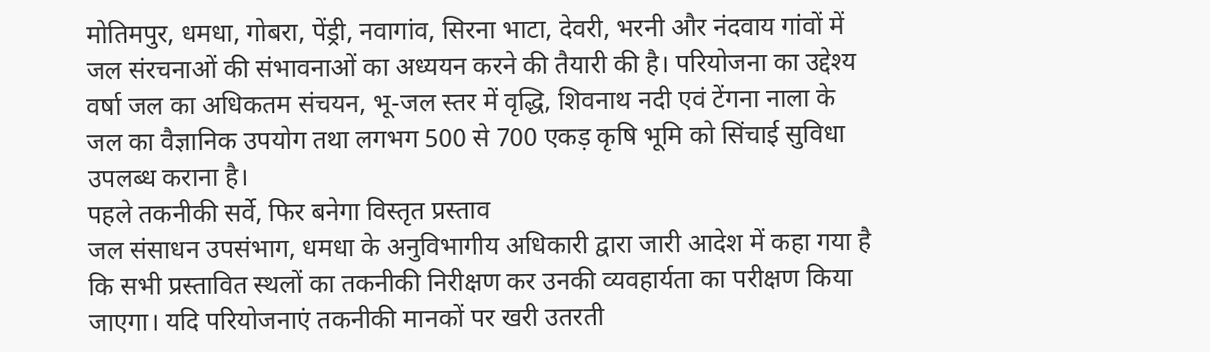मोतिमपुर, धमधा, गोबरा, पेंड्री, नवागांव, सिरना भाटा, देवरी, भरनी और नंदवाय गांवों में जल संरचनाओं की संभावनाओं का अध्ययन करने की तैयारी की है। परियोजना का उद्देश्य वर्षा जल का अधिकतम संचयन, भू-जल स्तर में वृद्धि, शिवनाथ नदी एवं टेंगना नाला के जल का वैज्ञानिक उपयोग तथा लगभग 500 से 700 एकड़ कृषि भूमि को सिंचाई सुविधा उपलब्ध कराना है।
पहले तकनीकी सर्वे, फिर बनेगा विस्तृत प्रस्ताव
जल संसाधन उपसंभाग, धमधा के अनुविभागीय अधिकारी द्वारा जारी आदेश में कहा गया है कि सभी प्रस्तावित स्थलों का तकनीकी निरीक्षण कर उनकी व्यवहार्यता का परीक्षण किया जाएगा। यदि परियोजनाएं तकनीकी मानकों पर खरी उतरती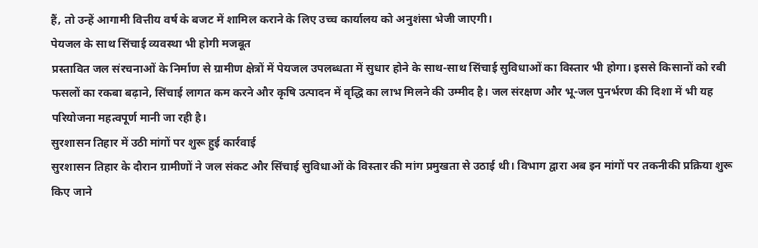हैं, तो उन्हें आगामी वित्तीय वर्ष के बजट में शामिल कराने के लिए उच्च कार्यालय को अनुशंसा भेजी जाएगी।
पेयजल के साथ सिंचाई व्यवस्था भी होगी मजबूत
प्रस्तावित जल संरचनाओं के निर्माण से ग्रामीण क्षेत्रों में पेयजल उपलब्धता में सुधार होने के साथ-साथ सिंचाई सुविधाओं का विस्तार भी होगा। इससे किसानों को रबी फसलों का रकबा बढ़ाने, सिंचाई लागत कम करने और कृषि उत्पादन में वृद्धि का लाभ मिलने की उम्मीद है। जल संरक्षण और भू-जल पुनर्भरण की दिशा में भी यह परियोजना महत्वपूर्ण मानी जा रही है।
सुरशासन तिहार में उठी मांगों पर शुरू हुई कार्रवाई
सुरशासन तिहार के दौरान ग्रामीणों ने जल संकट और सिंचाई सुविधाओं के विस्तार की मांग प्रमुखता से उठाई थी। विभाग द्वारा अब इन मांगों पर तकनीकी प्रक्रिया शुरू किए जाने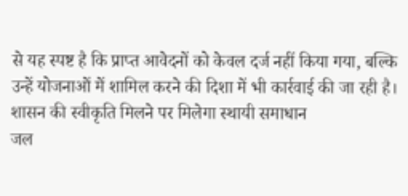से यह स्पष्ट है कि प्राप्त आवेदनों को केवल दर्ज नहीं किया गया, बल्कि उन्हें योजनाओं में शामिल करने की दिशा में भी कार्रवाई की जा रही है।
शासन की स्वीकृति मिलने पर मिलेगा स्थायी समाधान
जल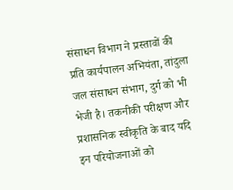संसाधन विभाग ने प्रस्तावों की प्रति कार्यपालन अभियंता, तांदुला जल संसाधन संभाग, दुर्ग को भी भेजी है। तकनीकी परीक्षण और प्रशासनिक स्वीकृति के बाद यदि इन परियोजनाओं को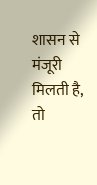शासन से मंजूरी मिलती है, तो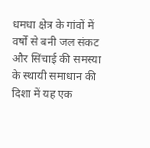धमधा क्षेत्र के गांवों में वर्षों से बनी जल संकट और सिंचाई की समस्या के स्थायी समाधान की दिशा में यह एक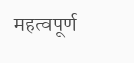महत्वपूर्ण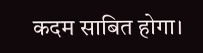कदम साबित होगा।